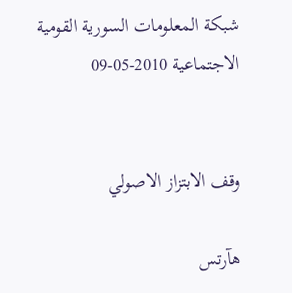شبكة المعلومات السورية القومية الاجتماعية 2010-05-09


وقف الابتزاز الاصولي

هآرتس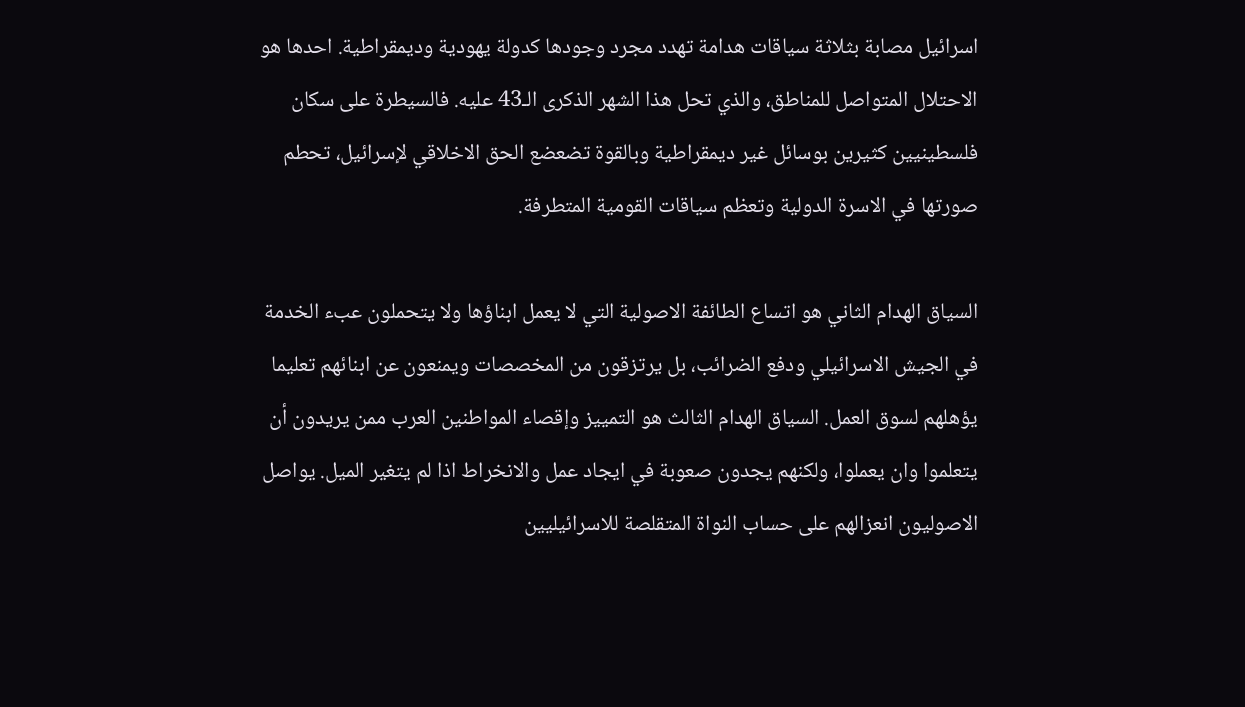اسرائيل مصابة بثلاثة سياقات هدامة تهدد مجرد وجودها كدولة يهودية وديمقراطية. احدها هو الاحتلال المتواصل للمناطق، والذي تحل هذا الشهر الذكرى الـ43 عليه. فالسيطرة على سكان فلسطينيين كثيرين بوسائل غير ديمقراطية وبالقوة تضعضع الحق الاخلاقي لإسرائيل، تحطم صورتها في الاسرة الدولية وتعظم سياقات القومية المتطرفة.

السياق الهدام الثاني هو اتساع الطائفة الاصولية التي لا يعمل ابناؤها ولا يتحملون عبء الخدمة في الجيش الاسرائيلي ودفع الضرائب، بل يرتزقون من المخصصات ويمنعون عن ابنائهم تعليما يؤهلهم لسوق العمل. السياق الهدام الثالث هو التمييز وإقصاء المواطنين العرب ممن يريدون أن يتعلموا وان يعملوا، ولكنهم يجدون صعوبة في ايجاد عمل والانخراط اذا لم يتغير الميل. يواصل الاصوليون انعزالهم على حساب النواة المتقلصة للاسرائيليين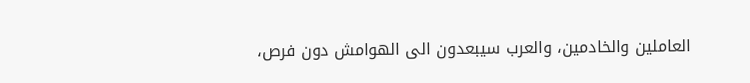العاملين والخادمين، والعرب سيبعدون الى الهوامش دون فرص،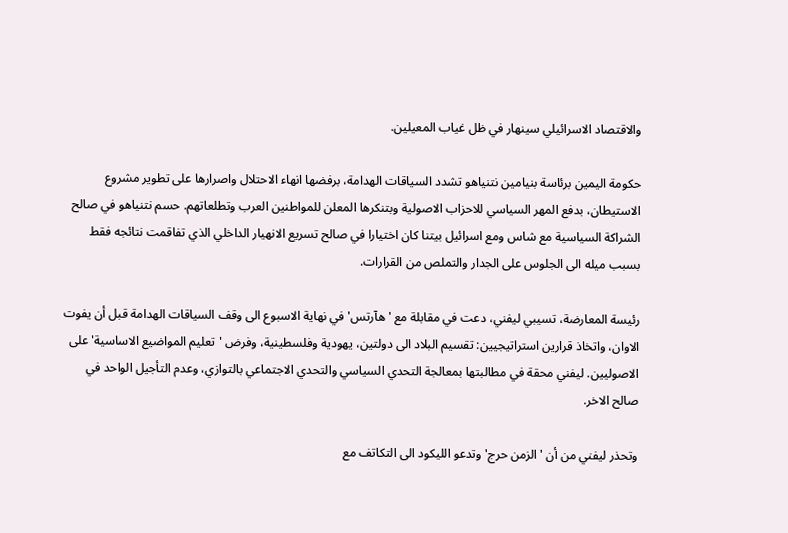والاقتصاد الاسرائيلي سينهار في ظل غياب المعيلين.

حكومة اليمين برئاسة بنيامين نتنياهو تشدد السياقات الهدامة، برفضها انهاء الاحتلال واصرارها على تطوير مشروع الاستيطان، بدفع المهر السياسي للاحزاب الاصولية وبتنكرها المعلن للمواطنين العرب وتطلعاتهم. حسم نتنياهو في صالح الشراكة السياسية مع شاس ومع اسرائيل بيتنا كان اختيارا في صالح تسريع الانهيار الداخلي الذي تفاقمت نتائجه فقط بسبب ميله الى الجلوس على الجدار والتملص من القرارات.

رئيسة المعارضة، تسيبي ليفني، دعت في مقابلة مع 'هآرتس' في نهاية الاسبوع الى وقف السياقات الهدامة قبل أن يفوت الاوان، واتخاذ قرارين استراتيجيين: تقسيم البلاد الى دولتين، يهودية وفلسطينية، وفرض 'تعليم المواضيع الاساسية' على الاصوليين. ليفني محقة في مطالبتها بمعالجة التحدي السياسي والتحدي الاجتماعي بالتوازي، وعدم التأجيل الواحد في صالح الاخر.

وتحذر ليفني من أن 'الزمن حرج' وتدعو الليكود الى التكاتف مع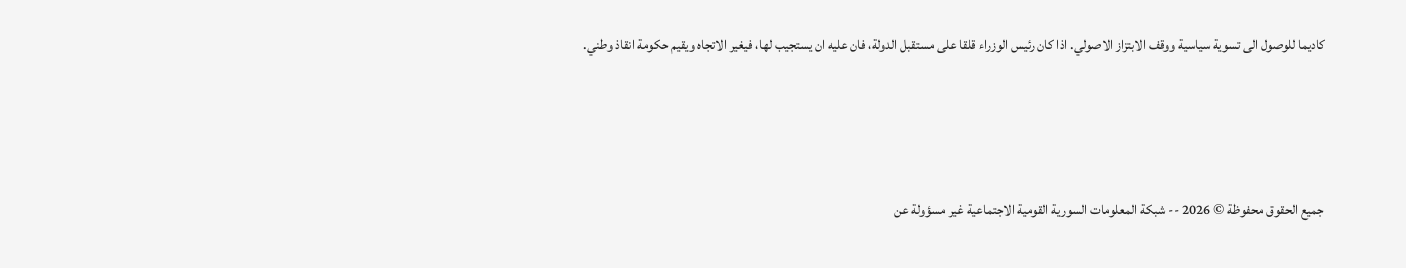كاديما للوصول الى تسوية سياسية ووقف الابتزاز الاصولي. اذا كان رئيس الوزراء قلقا على مستقبل الدولة، فان عليه ان يستجيب لها، فيغير الاتجاه ويقيم حكومة انقاذ وطني.






جميع الحقوق محفوظة © 2026 -- شبكة المعلومات السورية القومية الاجتماعية غير مسؤولة عن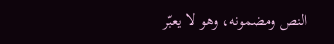النص ومضمونه، وهو لا يعبّر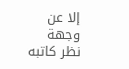إلا عن وجهة نظر كاتبه